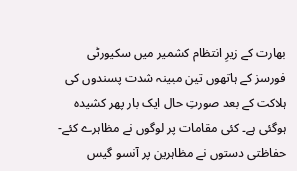بھارت کے زیرِ انتظام کشمیر میں سکیورٹی فورسز کے ہاتھوں تین مبینہ شدت پسندوں کی ہلاکت کے بعد صورتِ حال ایک بار پھر کشیدہ ہوگئی ہے۔ کئی مقامات پر لوگوں نے مظاہرے کئے- حفاظتی دستوں نے مظاہرین پر آنسو گیس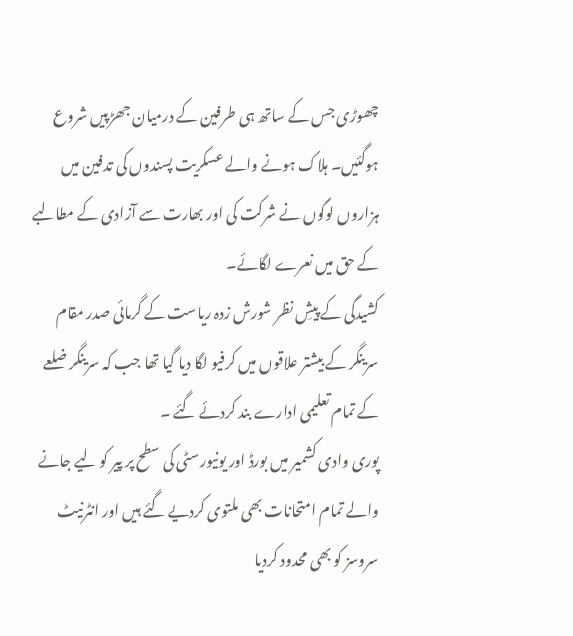چھوڑی جس کے ساتھ ہی طرفین کے درمیان جھڑپیں شروع ہوگئیں۔ ہلاک ہونے والے عسکریت پسندوں کی تدفین میں ہزاروں لوگوں نے شرکت کی اور بھارت سے آزادی کے مطالبے کے حق میں نعرے لگائے۔
کشیدگی کے پیشِ نظر شورش زدہ ریاست کے گرمائی صدر مقام سرینگر کے بیشتر علاقوں میں کرفیو لگا دیا گیا تھا جب کہ سرینگر ضلعے کے تمام تعلیمی ادارے بند کردئے گئے ۔
پوری وادی کشمیر میں بورڈ اور یونیورسٹی کی سطح پر پیر کو لیے جانے والے تمام امتحانات بھی ملتوی کردیے گئے ہیں اور انٹرنیٹ سروسز کو بھی محدود کردیا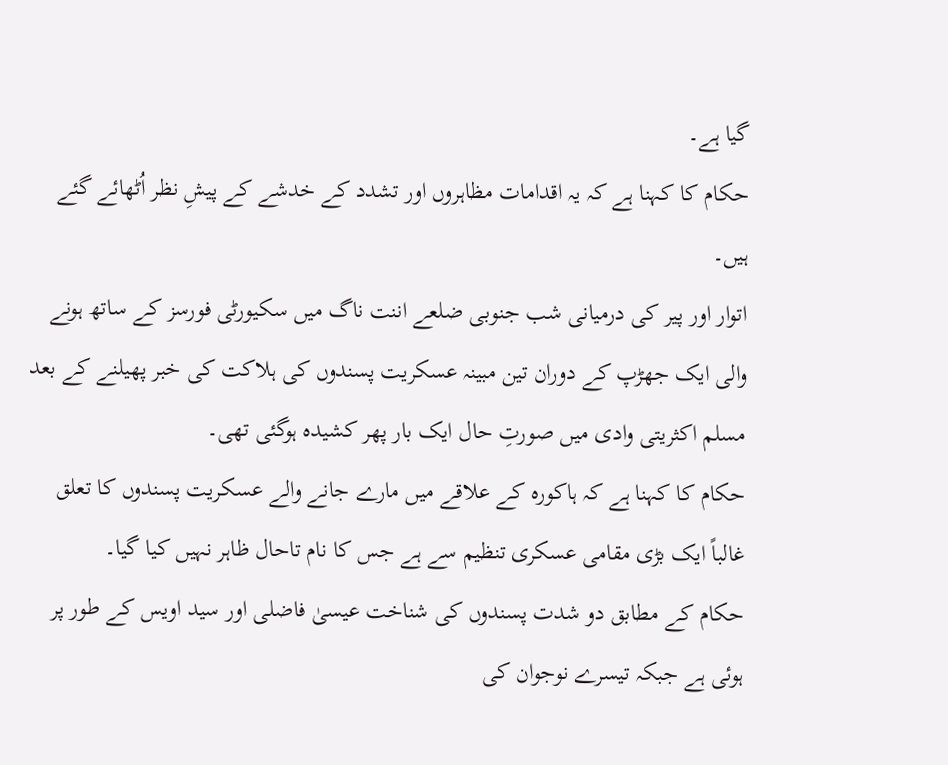گیا ہے۔
حکام کا کہنا ہے کہ یہ اقدامات مظاہروں اور تشدد کے خدشے کے پیشِ نظر اُٹھائے گئے ہیں۔
اتوار اور پیر کی درمیانی شب جنوبی ضلعے اننت ناگ میں سکیورٹی فورسز کے ساتھ ہونے والی ایک جھڑپ کے دوران تین مبینہ عسکریت پسندوں کی ہلاکت کی خبر پھیلنے کے بعد مسلم اکثریتی وادی میں صورتِ حال ایک بار پھر کشیدہ ہوگئی تھی۔
حکام کا کہنا ہے کہ ہاکورہ کے علاقے میں مارے جانے والے عسکریت پسندوں کا تعلق غالباً ایک بڑی مقامی عسکری تنظیم سے ہے جس کا نام تاحال ظاہر نہیں کیا گیا۔
حکام کے مطابق دو شدت پسندوں کی شناخت عیسیٰ فاضلی اور سید اویس کے طور پر ہوئی ہے جبکہ تیسرے نوجوان کی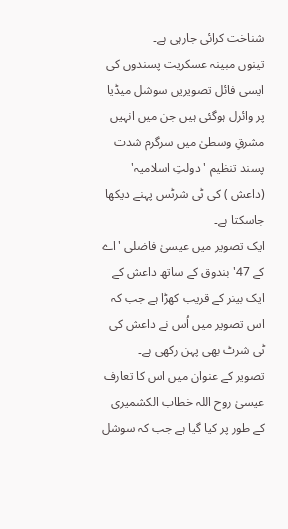شناخت کرائی جارہی ہے۔
تینوں مبینہ عسکریت پسندوں کی ایسی فائل تصویریں سوشل میڈیا پر وائرل ہوگئی ہیں جن میں انہیں مشرقِ وسطیٰ میں سرگرم شدت پسند تنظیم 'دولتِ اسلامیہ' (داعش ) کی ٹی شرٹس پہنے دیکھا جاسکتا ہے۔
ایک تصویر میں عیسیٰ فاضلی 'اے کے 47' بندوق کے ساتھ داعش کے ایک بینر کے قریب کھڑا ہے جب کہ اس تصویر میں اُس نے داعش کی ٹی شرٹ بھی پہن رکھی ہے۔
تصویر کے عنوان میں اس کا تعارف عیسیٰ روح اللہ خطاب الکشمیری کے طور پر کیا گیا ہے جب کہ سوشل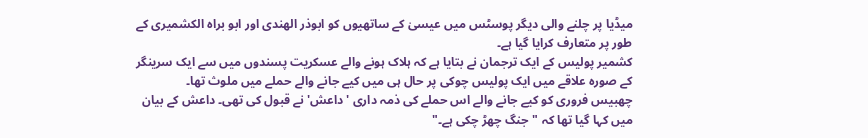میڈیا پر چلنے والی دیگر پوسٹس میں عیسیٰ کے ساتھیوں کو ابوذر الھندی اور ابو براہ الکشمیری کے طور پر متعارف کرایا گیا ہے۔
کشمیر پولیس کے ایک ترجمان نے بتایا ہے کہ ہلاک ہونے والے عسکریت پسندوں میں سے ایک سرینگر کے صورہ علاقے میں ایک پولیس چوکی پر حال ہی میں کیے جانے والے حملے میں ملوث تھا۔
چھبیس فروری کو کیے جانے والے اس حملے کی ذمہ داری 'داعش' نے قبول کی تھی۔ داعش کے بیان میں کہا گیا تھا کہ "جنگ چھڑ چکی ہے۔"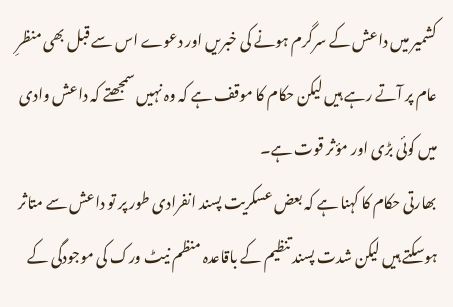کشمیر میں داعش کے سرگرم ہونے کی خبریں اور دعوے اس سے قبل بھی منظرِ عام پر آتے رہے ہیں لیکن حکام کا موقف ہے کہ وہ نہیں سمجھتے کہ داعش وادی میں کوئی بڑی اور مؤثر قوت ہے۔
بھارتی حکام کا کہنا ہے کہ بعض عسکریت پسند انفرادی طور پر تو داعش سے متاثر ہوسکتے ہیں لیکن شدت پسند تنظیم کے باقاعدہ منظم نیٹ ورک کی موجودگی کے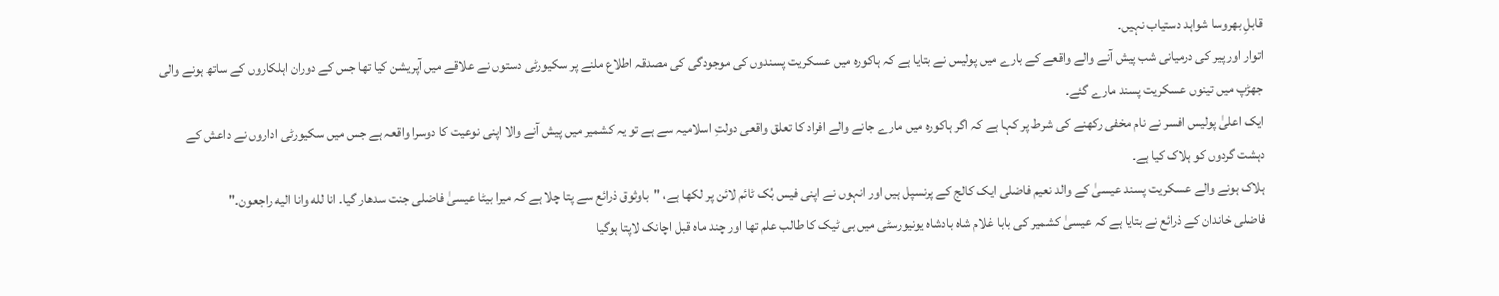قابلِ بھروسا شواہد دستیاب نہیں۔
اتوار اور پیر کی درمیانی شب پیش آنے والے واقعے کے بارے میں پولیس نے بتایا ہے کہ ہاکورہ میں عسکریت پسندوں کی موجودگی کی مصدقہ اطلاع ملنے پر سکیورٹی دستوں نے علاقے میں آپریشن کیا تھا جس کے دوران اہلکاروں کے ساتھ ہونے والی جھڑپ میں تینوں عسکریت پسند مارے گئے۔
ایک اعلیٰ پولیس افسر نے نام مخفی رکھنے کی شرط پر کہا ہے کہ اگر ہاکورہ میں مارے جانے والے افراد کا تعلق واقعی دولتِ اسلامیہ سے ہے تو یہ کشمیر میں پیش آنے والا اپنی نوعیت کا دوسرا واقعہ ہے جس میں سکیورٹی اداروں نے داعش کے دہشت گردوں کو ہلاک کیا ہے۔
ہلاک ہونے والے عسکریت پسند عیسیٰ کے والد نعیم فاضلی ایک کالج کے پرنسپل ہیں اور انہوں نے اپنی فیس بُک ٹائم لائن پر لکھا ہے، "باوثوق ذرائع سے پتا چلا ہے کہ میرا بیٹا عیسیٰ فاضلی جنت سدھار گیا۔ انا لله وانا اليه راجعون۔"
فاضلی خاندان کے ذرائع نے بتایا ہے کہ عیسیٰ کشمیر کی بابا غلام شاہ بادشاہ یونیورسٹی میں بی ٹیک کا طالب علم تھا اور چند ماہ قبل اچانک لاپتا ہوگیا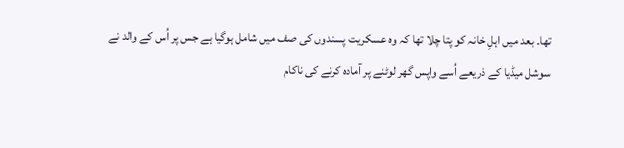تھا۔ بعد میں اہلِ خانہ کو پتا چلا تھا کہ وہ عسکریت پسندوں کی صف میں شامل ہوگیا ہے جس پر اُس کے والد نے سوشل میڈیا کے ذریعے اُسے واپس گھر لوٹنے پر آمادہ کرنے کی ناکام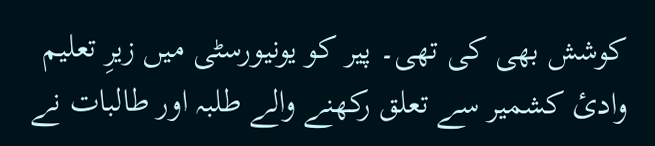کوشش بھی کی تھی۔ پیر کو یونیورسٹی میں زیرِ تعلیم وادئ کشمیر سے تعلق رکھنے والے طلبہ اور طالبات نے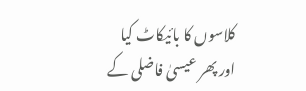کلاسوں کا بائیکاٹ کیا اور پھر عیسیٰ فاضلی کے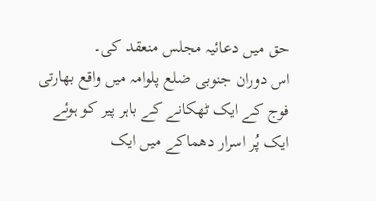حق میں دعائیہ مجلس منعقد کی۔
اس دوران جنوبی ضلع پلوامہ میں واقع بھارتی فوج کے ایک ٹھکانے کے باہر پیر کو ہوئے ایک پُر اسرار دھماکے میں ایک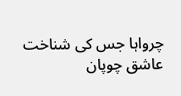چرواہا جس کی شناخت عاشق چوپان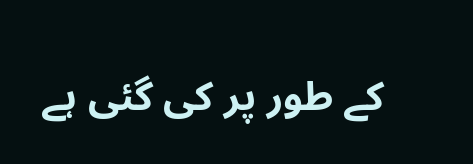کے طور پر کی گئی ہے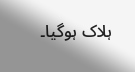ہلاک ہوگیا۔